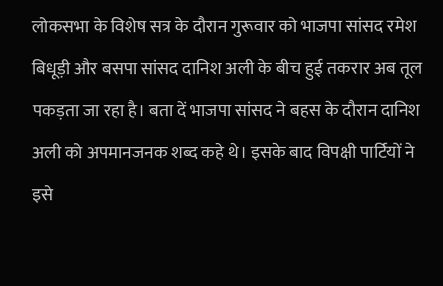लोकसभा के विशेष सत्र के दौरान गुरूवार को भाजपा सांसद रमेश बिधूड़ी और बसपा सांसद दानिश अली के बीच हुई तकरार अब तूल पकड़ता जा रहा है। बता दें भाजपा सांसद ने बहस के दौरान दानिश अली को अपमानजनक शब्द कहे थे। इसके बाद विपक्षी पार्टियों ने इसे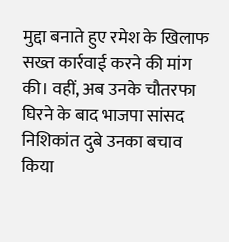मुद्दा बनाते हुए रमेश के खिलाफ सख्त कार्रवाई करने की मांग की। वहीं, अब उनके चौतरफा घिरने के बाद भाजपा सांसद निशिकांत दुबे उनका बचाव किया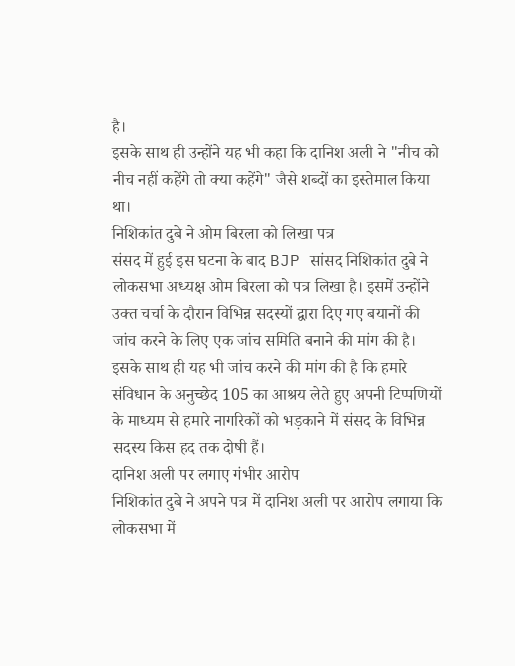है।
इसके साथ ही उन्होंने यह भी कहा कि दानिश अली ने "नीच को नीच नहीं कहेंगे तो क्या कहेंगे" जैसे शब्दों का इस्तेमाल किया था।
निशिकांत दुबे ने ओम बिरला को लिखा पत्र
संसद में हुई इस घटना के बाद BJP सांसद निशिकांत दुबे ने लोकसभा अध्यक्ष ओम बिरला को पत्र लिखा है। इसमें उन्होंने उक्त चर्चा के दौरान विभिन्न सदस्यों द्वारा दिए गए बयानों की जांच करने के लिए एक जांच समिति बनाने की मांग की है। इसके साथ ही यह भी जांच करने की मांग की है कि हमारे संविधान के अनुच्छेद 105 का आश्रय लेते हुए अपनी टिप्पणियों के माध्यम से हमारे नागरिकों को भड़काने में संसद के विभिन्न सदस्य किस हद तक दोषी हैं।
दानिश अली पर लगाए गंभीर आरोप
निशिकांत दुबे ने अपने पत्र में दानिश अली पर आरोप लगाया कि लोकसभा में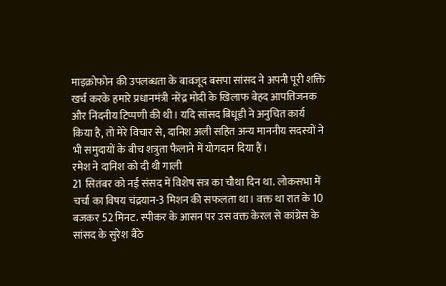माइक्रोफोन की उपलब्धता के बावजूद बसपा सांसद ने अपनी पूरी शक्ति खर्च करके हमारे प्रधानमंत्री नरेंद्र मोदी के खिलाफ बेहद आपत्तिजनक और निंदनीय टिप्पणी की थी। यदि सांसद बिधूड़ी ने अनुचित कार्य किया है, तो मेरे विचार से, दानिश अली सहित अन्य माननीय सदस्यों ने भी समुदायों के बीच शत्रुता फैलाने में योगदान दिया हैं।
रमेश ने दानिश को दी थी गाली
21 सितंबर को नई संसद में विशेष सत्र का चौथा दिन था. लोकसभा में चर्चा का विषय चंद्रयान-3 मिशन की सफलता था। वक्त था रात के 10 बजकर 52 मिनट. स्पीकर के आसन पर उस वक्त केरल से कांग्रेस के सांसद के सुरेश बैठे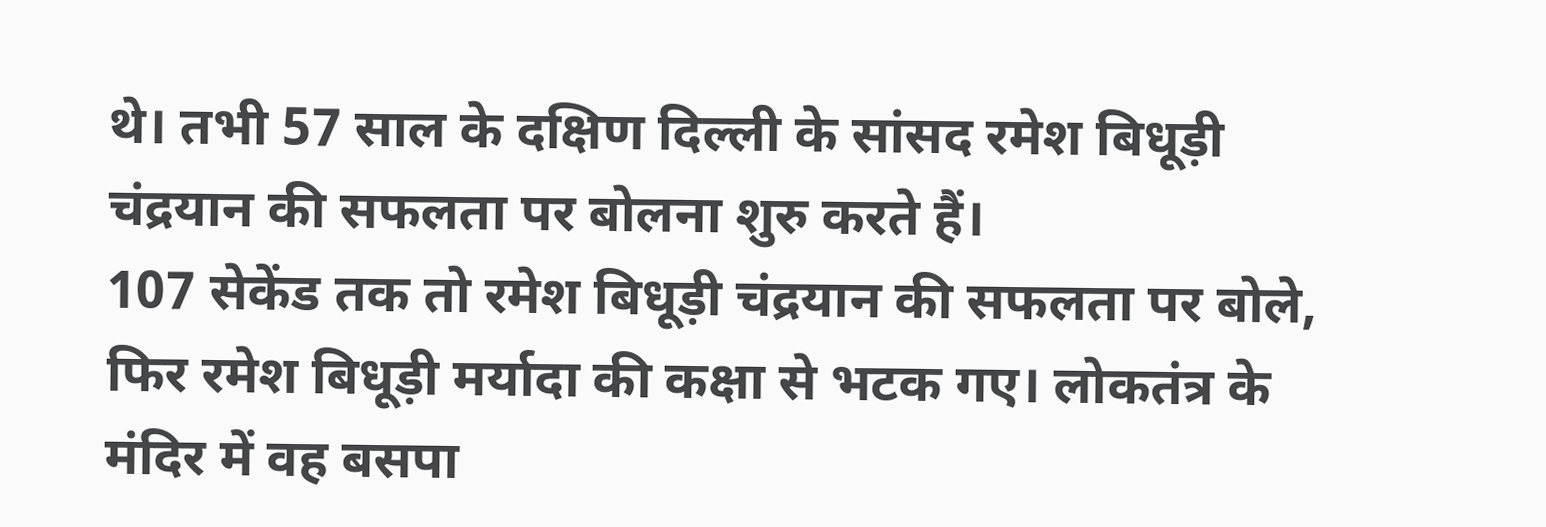थे। तभी 57 साल के दक्षिण दिल्ली के सांसद रमेश बिधूड़ी चंद्रयान की सफलता पर बोलना शुरु करते हैं।
107 सेकेंड तक तो रमेश बिधूड़ी चंद्रयान की सफलता पर बोले, फिर रमेश बिधूड़ी मर्यादा की कक्षा से भटक गए। लोकतंत्र के मंदिर में वह बसपा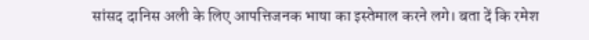सांसद दानिस अली के लिए आपत्तिजनक भाषा का इस्तेमाल करने लगे। बता दें कि रमेश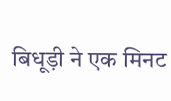बिधूड़ी ने एक मिनट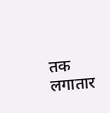तक लगातार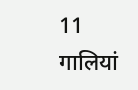11 गालियां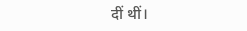दीं थीं।